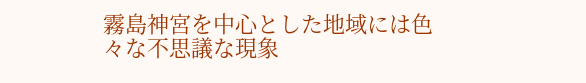霧島神宮を中心とした地域には色々な不思議な現象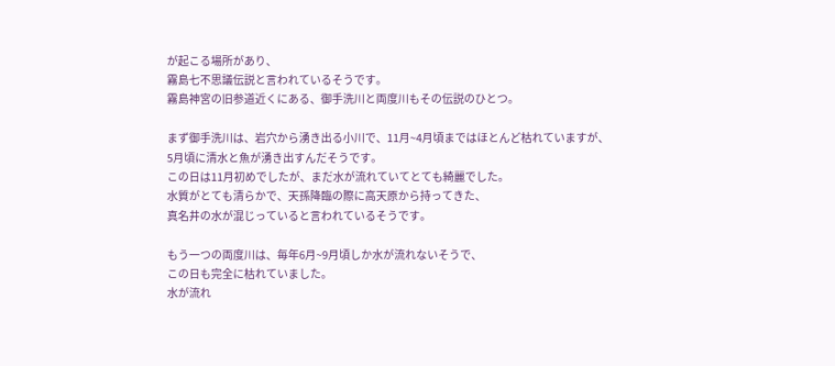が起こる場所があり、
霧島七不思議伝説と言われているそうです。
霧島神宮の旧参道近くにある、御手洗川と両度川もその伝説のひとつ。

まず御手洗川は、岩穴から湧き出る小川で、11月~4月頃まではほとんど枯れていますが、
5月頃に清水と魚が湧き出すんだそうです。
この日は11月初めでしたが、まだ水が流れていてとても綺麗でした。
水質がとても清らかで、天孫降臨の際に高天原から持ってきた、
真名井の水が混じっていると言われているそうです。

もう一つの両度川は、毎年6月~9月頃しか水が流れないそうで、
この日も完全に枯れていました。
水が流れ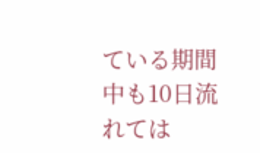ている期間中も10日流れては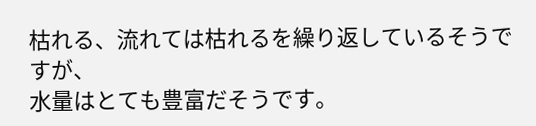枯れる、流れては枯れるを繰り返しているそうですが、
水量はとても豊富だそうです。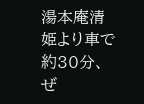湯本庵清姫より車で約30分、ぜ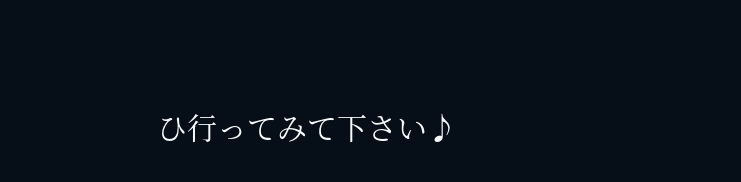ひ行ってみて下さい♪